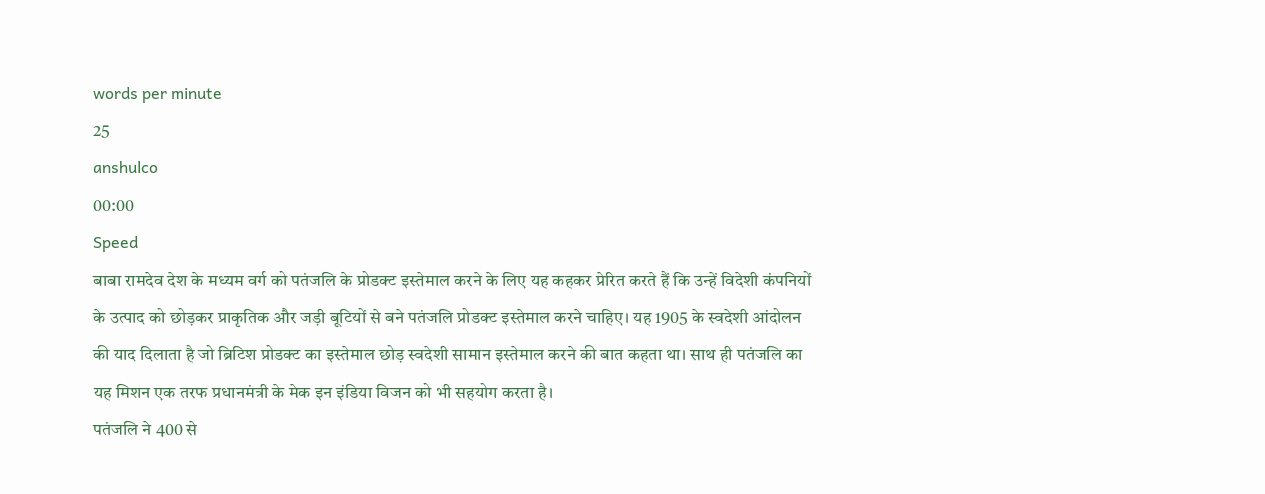words per minute
25
anshulco
00:00
Speed
बाबा रामदेव देश के मध्यम वर्ग को पतंजलि के प्रोडक्ट इस्तेमाल करने के लिए यह कहकर प्रेरित करते हैं कि उन्हें विदेशी कंपनियों के उत्पाद को छोड़कर प्राकृतिक और जड़ी बूटियों से बने पतंजलि प्रोडक्ट इस्तेमाल करने चाहिए। यह 1905 के स्वदेशी आंदोलन की याद दिलाता है जो ब्रिटिश प्रोडक्ट का इस्तेमाल छोड़ स्वदेशी सामान इस्तेमाल करने की बात कहता था। साथ ही पतंजलि का यह मिशन एक तरफ प्रधानमंत्री के मेक इन इंडिया विजन को भी सहयोग करता है।
पतंजलि ने 400 से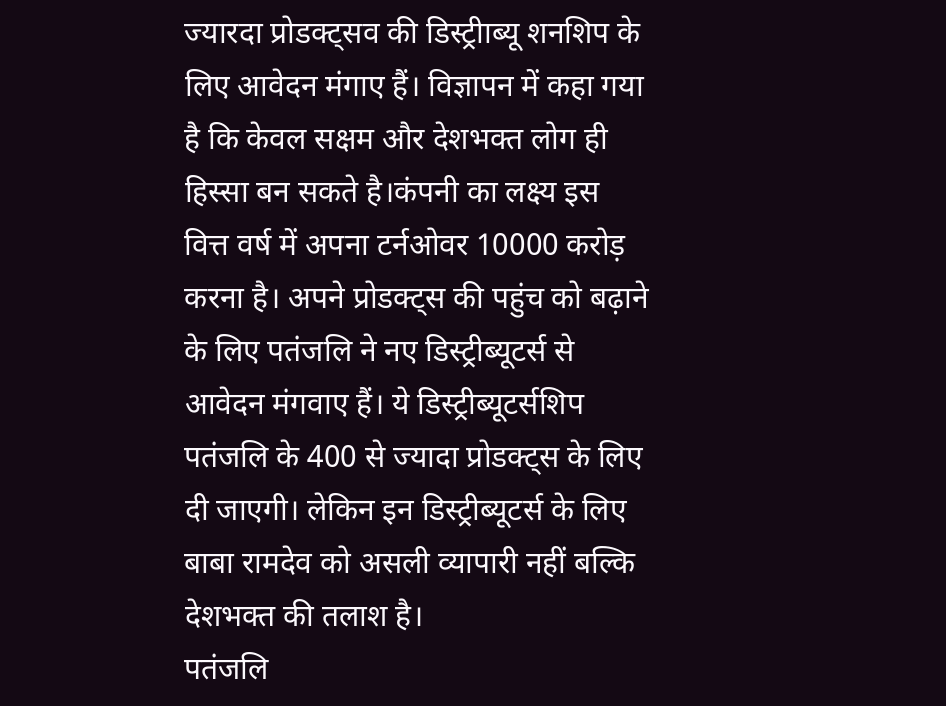ज्यारदा प्रोडक्ट्सव की डिस्ट्रीाब्यू शनशिप के लिए आवेदन मंगाए हैं। विज्ञापन में कहा गया है कि केवल सक्षम और देशभक्त लोग ही हिस्सा बन सकते है।कंपनी का लक्ष्य इस वित्त वर्ष में अपना टर्नओवर 10000 करोड़ करना है। अपने प्रोडक्ट्स की पहुंच को बढ़ाने के लिए पतंजलि ने नए डिस्ट्रीब्यूटर्स से आवेदन मंगवाए हैं। ये डिस्ट्रीब्यूटर्सशिप पतंजलि के 400 से ज्यादा प्रोडक्ट्स के लिए दी जाएगी। लेकिन इन डिस्ट्रीब्यूटर्स के लिए बाबा रामदेव को असली व्यापारी नहीं बल्कि देशभक्त की तलाश है।
पतंजलि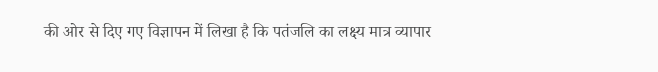की ओर से दिए गए विज्ञापन में लिखा है कि पतंजलि का लक्ष्य मात्र व्यापार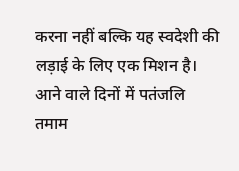करना नहीं बल्कि यह स्वदेशी की लड़ाई के लिए एक मिशन है। आने वाले दिनों में पतंजलि तमाम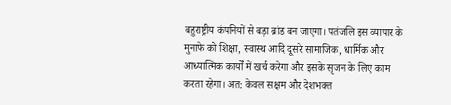बहुराष्ट्रीय कंपनियों से बड़ा ब्रांड बन जाएगा। पतंजलि इस व्यापार के मुनाफे को शिक्षा, स्वास्थ आदि दूसरे सामाजिक, धार्मिक और आध्यात्मिक कार्यों में खर्च करेगा और इसके सृजन के लिए काम करता रहेगा। अत: केवल सक्षम और देशभक्त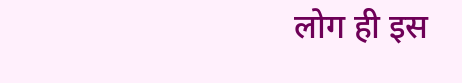लोग ही इस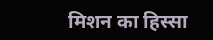मिशन का हिस्सा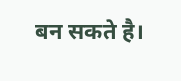बन सकते है।